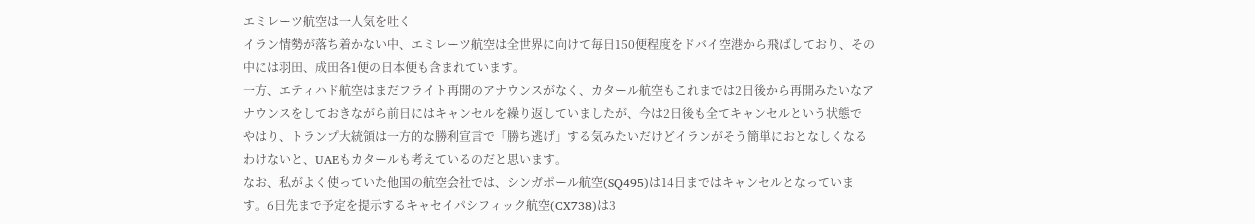エミレーツ航空は一人気を吐く
イラン情勢が落ち着かない中、エミレーツ航空は全世界に向けて毎日150便程度をドバイ空港から飛ばしており、その中には羽田、成田各1便の日本便も含まれています。
一方、エティハド航空はまだフライト再開のアナウンスがなく、カタール航空もこれまでは2日後から再開みたいなアナウンスをしておきながら前日にはキャンセルを繰り返していましたが、今は2日後も全てキャンセルという状態で
やはり、トランプ大統領は一方的な勝利宣言で「勝ち逃げ」する気みたいだけどイランがそう簡単におとなしくなるわけないと、UAEもカタールも考えているのだと思います。
なお、私がよく使っていた他国の航空会社では、シンガポール航空(SQ495)は14日まではキャンセルとなっています。6日先まで予定を提示するキャセイパシフィック航空(CX738)は3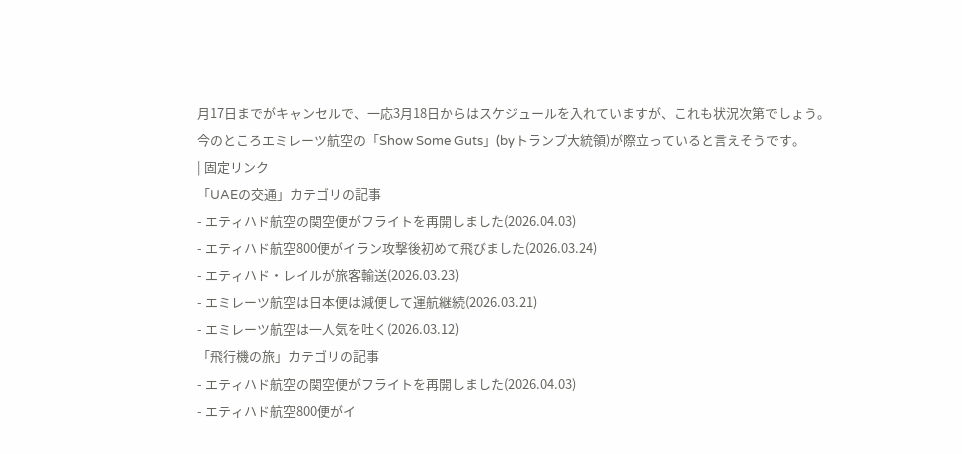月17日までがキャンセルで、一応3月18日からはスケジュールを入れていますが、これも状況次第でしょう。
今のところエミレーツ航空の「Show Some Guts」(byトランプ大統領)が際立っていると言えそうです。
| 固定リンク
「UAEの交通」カテゴリの記事
- エティハド航空の関空便がフライトを再開しました(2026.04.03)
- エティハド航空800便がイラン攻撃後初めて飛びました(2026.03.24)
- エティハド・レイルが旅客輸送(2026.03.23)
- エミレーツ航空は日本便は減便して運航継続(2026.03.21)
- エミレーツ航空は一人気を吐く(2026.03.12)
「飛行機の旅」カテゴリの記事
- エティハド航空の関空便がフライトを再開しました(2026.04.03)
- エティハド航空800便がイ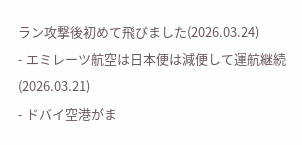ラン攻撃後初めて飛びました(2026.03.24)
- エミレーツ航空は日本便は減便して運航継続(2026.03.21)
- ドバイ空港がま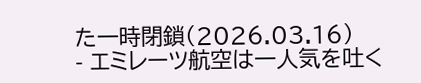た一時閉鎖(2026.03.16)
- エミレーツ航空は一人気を吐く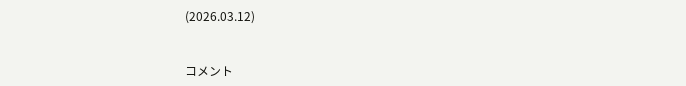(2026.03.12)


コメント